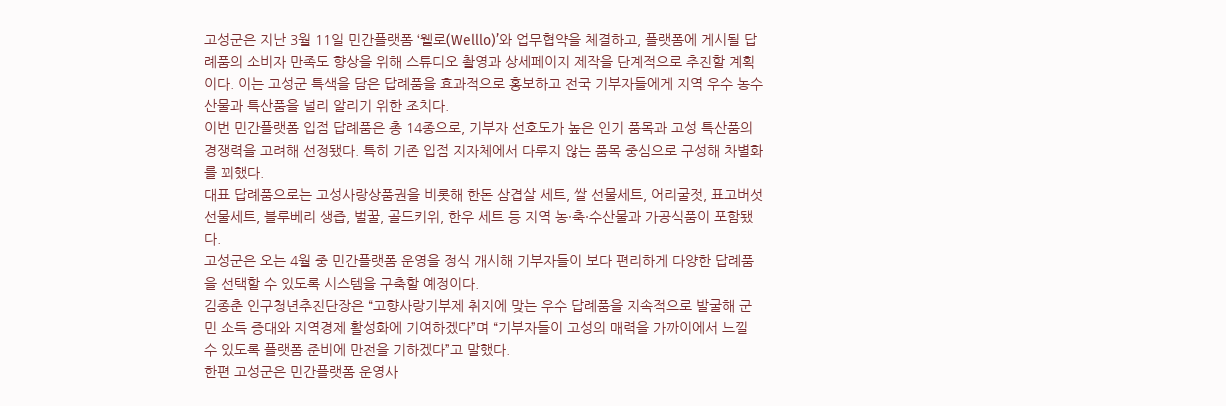고성군은 지난 3월 11일 민간플랫폼 ‘웰로(Welllo)’와 업무협약을 체결하고, 플랫폼에 게시될 답례품의 소비자 만족도 향상을 위해 스튜디오 촬영과 상세페이지 제작을 단계적으로 추진할 계획이다. 이는 고성군 특색을 담은 답례품을 효과적으로 홍보하고 전국 기부자들에게 지역 우수 농수산물과 특산품을 널리 알리기 위한 조치다.
이번 민간플랫폼 입점 답례품은 총 14종으로, 기부자 선호도가 높은 인기 품목과 고성 특산품의 경쟁력을 고려해 선정됐다. 특히 기존 입점 지자체에서 다루지 않는 품목 중심으로 구성해 차별화를 꾀했다.
대표 답례품으로는 고성사랑상품권을 비롯해 한돈 삼겹살 세트, 쌀 선물세트, 어리굴젓, 표고버섯 선물세트, 블루베리 생즙, 벌꿀, 골드키위, 한우 세트 등 지역 농·축·수산물과 가공식품이 포함됐다.
고성군은 오는 4월 중 민간플랫폼 운영을 정식 개시해 기부자들이 보다 편리하게 다양한 답례품을 선택할 수 있도록 시스템을 구축할 예정이다.
김종춘 인구청년추진단장은 “고향사랑기부제 취지에 맞는 우수 답례품을 지속적으로 발굴해 군민 소득 증대와 지역경제 활성화에 기여하겠다”며 “기부자들이 고성의 매력을 가까이에서 느낄 수 있도록 플랫폼 준비에 만전을 기하겠다”고 말했다.
한편 고성군은 민간플랫폼 운영사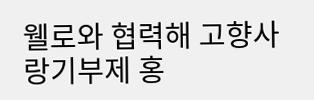웰로와 협력해 고향사랑기부제 홍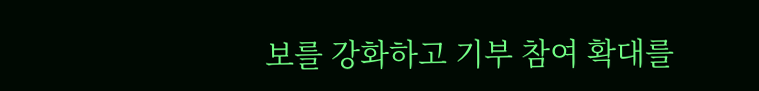보를 강화하고 기부 참여 확대를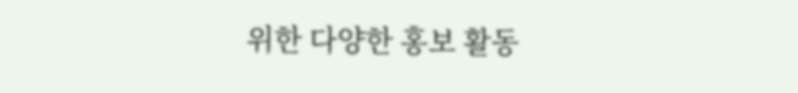위한 다양한 홍보 활동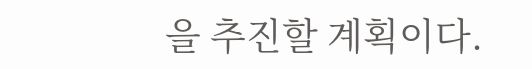을 추진할 계획이다.